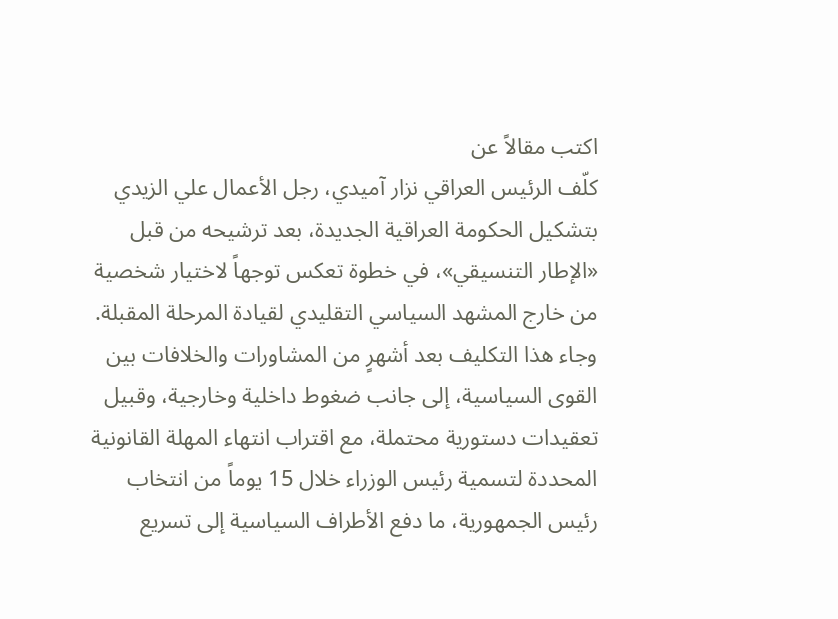اكتب مقالاً عن
كلّف الرئيس العراقي نزار آميدي، رجل الأعمال علي الزيدي بتشكيل الحكومة العراقية الجديدة، بعد ترشيحه من قبل «الإطار التنسيقي»، في خطوة تعكس توجهاً لاختيار شخصية من خارج المشهد السياسي التقليدي لقيادة المرحلة المقبلة.
وجاء هذا التكليف بعد أشهرٍ من المشاورات والخلافات بين القوى السياسية، إلى جانب ضغوط داخلية وخارجية، وقبيل تعقيدات دستورية محتملة، مع اقتراب انتهاء المهلة القانونية المحددة لتسمية رئيس الوزراء خلال 15 يوماً من انتخاب رئيس الجمهورية، ما دفع الأطراف السياسية إلى تسريع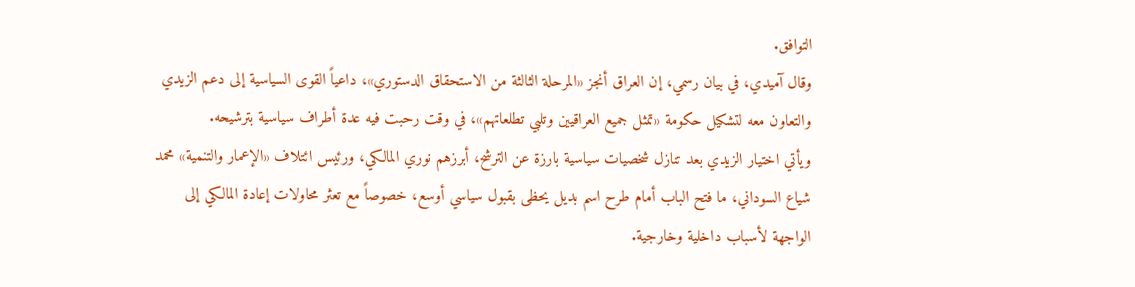التوافق.
وقال آميدي، في بيان رسمي، إن العراق أنجز «المرحلة الثالثة من الاستحقاق الدستوري»، داعياً القوى السياسية إلى دعم الزيدي والتعاون معه لتشكيل حكومة «تمثل جميع العراقيين وتلبي تطلعاتهم»، في وقت رحبت فيه عدة أطراف سياسية بترشيحه.
ويأتي اختيار الزيدي بعد تنازل شخصيات سياسية بارزة عن الترشح، أبرزهم نوري المالكي، ورئيس ائتلاف «الإعمار والتنمية» محمد شياع السوداني، ما فتح الباب أمام طرح اسم بديل يحظى بقبول سياسي أوسع، خصوصاً مع تعثر محاولات إعادة المالكي إلى الواجهة لأسباب داخلية وخارجية.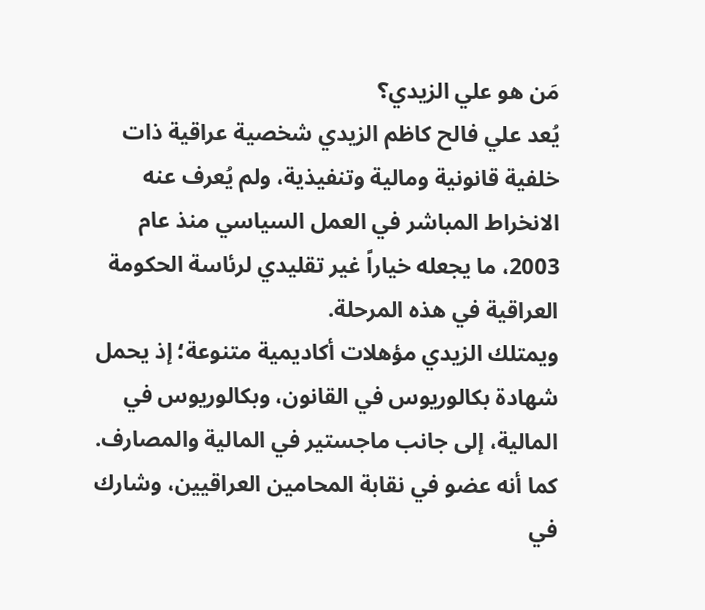مَن هو علي الزيدي؟
يُعد علي فالح كاظم الزيدي شخصية عراقية ذات خلفية قانونية ومالية وتنفيذية، ولم يُعرف عنه الانخراط المباشر في العمل السياسي منذ عام 2003، ما يجعله خياراً غير تقليدي لرئاسة الحكومة العراقية في هذه المرحلة.
ويمتلك الزيدي مؤهلات أكاديمية متنوعة؛ إذ يحمل شهادة بكالوريوس في القانون، وبكالوريوس في المالية، إلى جانب ماجستير في المالية والمصارف.
كما أنه عضو في نقابة المحامين العراقيين، وشارك في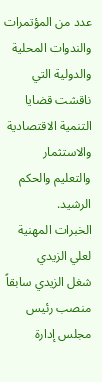عدد من المؤتمرات والندوات المحلية والدولية التي ناقشت قضايا التنمية الاقتصادية والاستثمار والتعليم والحكم الرشيد.
الخبرات المهنية لعلي الزيدي
شغل الزيدي سابقاً منصب رئيس مجلس إدارة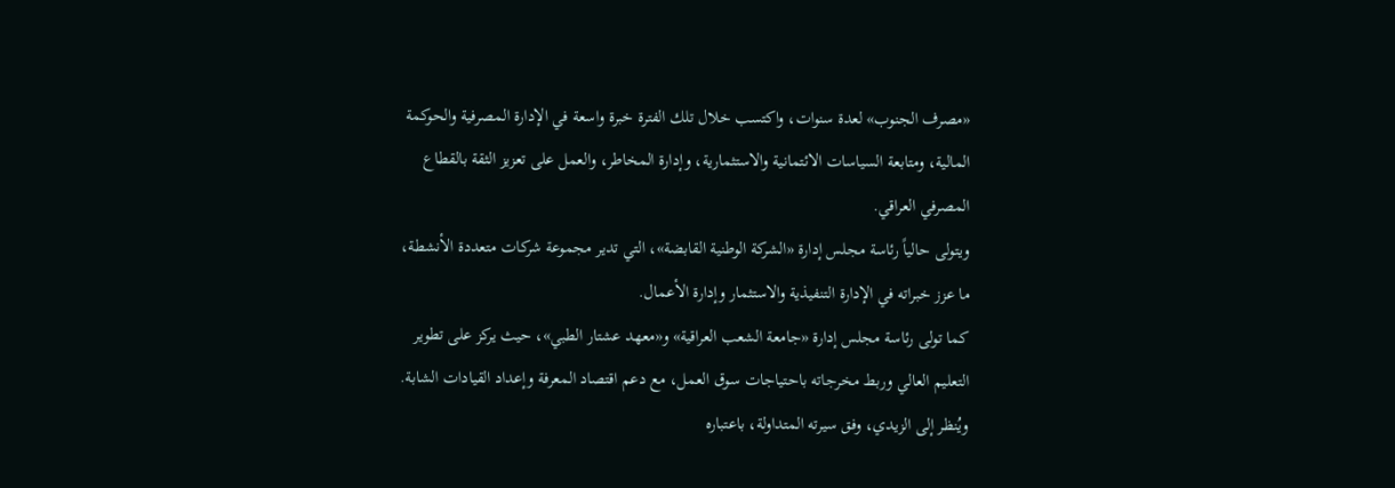«مصرف الجنوب» لعدة سنوات، واكتسب خلال تلك الفترة خبرة واسعة في الإدارة المصرفية والحوكمة المالية، ومتابعة السياسات الائتمانية والاستثمارية، وإدارة المخاطر، والعمل على تعزيز الثقة بالقطاع المصرفي العراقي.
ويتولى حالياً رئاسة مجلس إدارة «الشركة الوطنية القابضة»، التي تدير مجموعة شركات متعددة الأنشطة، ما عزز خبراته في الإدارة التنفيذية والاستثمار وإدارة الأعمال.
كما تولى رئاسة مجلس إدارة «جامعة الشعب العراقية» و«معهد عشتار الطبي»، حيث يركز على تطوير التعليم العالي وربط مخرجاته باحتياجات سوق العمل، مع دعم اقتصاد المعرفة وإعداد القيادات الشابة.
ويُنظر إلى الزيدي، وفق سيرته المتداولة، باعتباره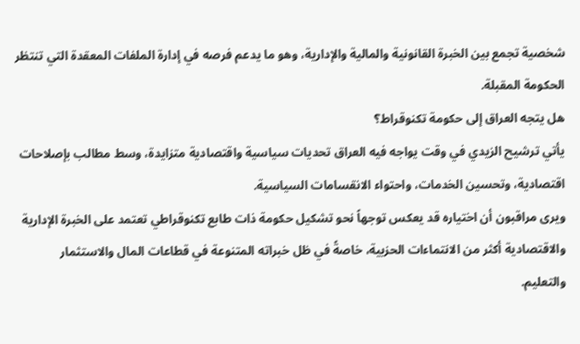شخصية تجمع بين الخبرة القانونية والمالية والإدارية، وهو ما يدعم فرصه في إدارة الملفات المعقدة التي تنتظر الحكومة المقبلة.
هل يتجه العراق إلى حكومة تكنوقراط؟
يأتي ترشيح الزيدي في وقت يواجه فيه العراق تحديات سياسية واقتصادية متزايدة، وسط مطالب بإصلاحات اقتصادية، وتحسين الخدمات، واحتواء الانقسامات السياسية.
ويرى مراقبون أن اختياره قد يعكس توجهاً نحو تشكيل حكومة ذات طابع تكنوقراطي تعتمد على الخبرة الإدارية والاقتصادية أكثر من الانتماءات الحزبية، خاصةً في ظل خبراته المتنوعة في قطاعات المال والاستثمار والتعليم.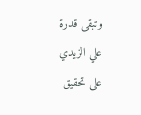وتبقى قدرة علي الزيدي على تحقيق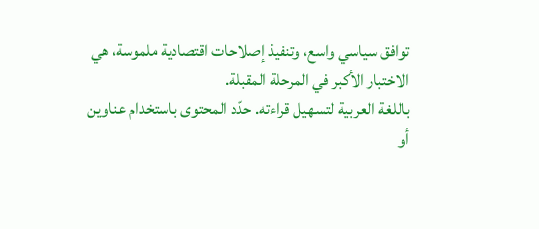توافق سياسي واسع، وتنفيذ إصلاحات اقتصادية ملموسة، هي الاختبار الأكبر في المرحلة المقبلة.
باللغة العربية لتسهيل قراءته. حدّد المحتوى باستخدام عناوين أو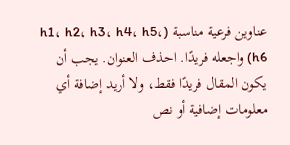عناوين فرعية مناسبة (h1، h2، h3، h4، h5، h6) واجعله فريدًا. احذف العنوان. يجب أن يكون المقال فريدًا فقط، ولا أريد إضافة أي معلومات إضافية أو نص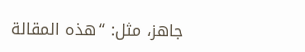جاهز، مثل: “هذه المقالة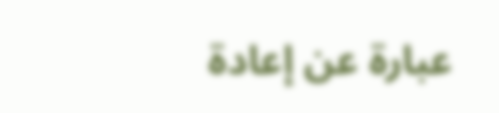عبارة عن إعادة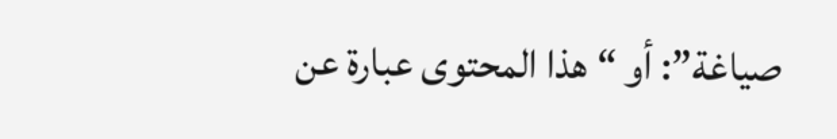صياغة”: أو “هذا المحتوى عبارة عن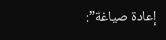إعادة صياغة”: